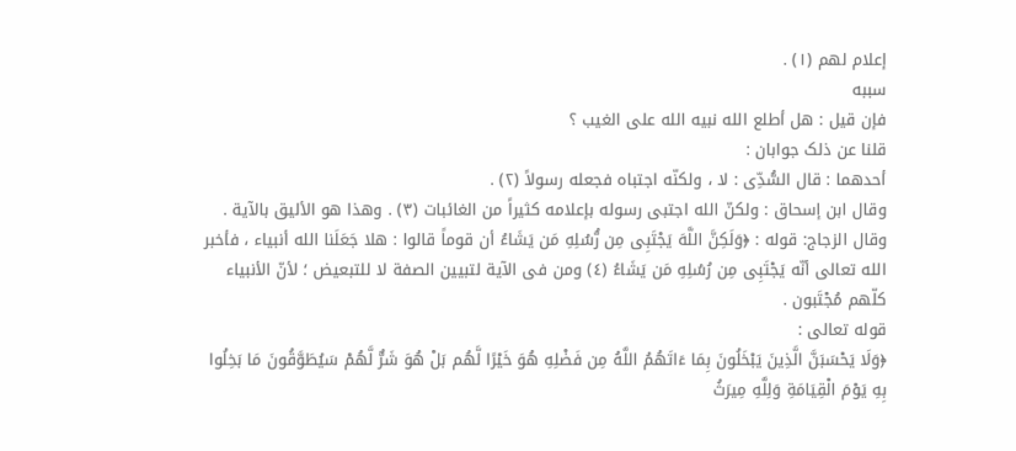إعلام لهم (١) .
سببه
فإن قیل : هل أطلع الله نبیه الله على الغیب ؟
قلنا عن ذلک جوابان :
أحدهما : قال السُّدِّی : لا ، ولکنّه اجتباه فجعله رسولاً (٢) .
وقال ابن إسحاق : ولکنّ الله اجتبى رسوله بإعلامه کثیراً من الغائبات (٣) . وهذا هو الألیق بالآیة .
وقال الزجاج: قوله : ﴿وَلَکِنَّ اللَّهَ یَجْتَبِی مِن رُّسُلِهِ مَن یَشَاءُ أن قوماً قالوا : هلا جَعَلَنا الله أنبیاء ، فأخبر الله تعالى أنّه یَجْتَبِی مِن رُسُلِهِ مَن یَشَاءُ (٤) ومن فی الآیة لتبیین الصفة لا للتبعیض ؛ لأنّ الأنبیاء کلّهم مُجْتَبون .
قوله تعالى :
﴿وَلَا یَحْسَبَنَّ الَّذِینَ یَبْخَلُونَ بِمَا ءَاتَهُمُ اللَّهُ مِن فَضْلِهِ هُوَ خَیْرًا لَّهُم بَلْ هُوَ شَرٌّ لَّهُمْ سَیُطَوَّقُونَ مَا بَخِلُوا بِهِ یَوْمَ الْقِیَامَةِ وَلِلَّهِ مِیرَثُ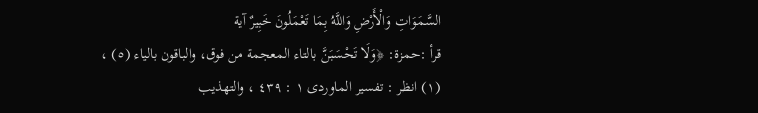السَّمَوَاتِ وَالْأَرْضِ وَاللَّهُ بِمَا تَعْمَلُونَ خَبِیرٌ آیة
قرأ :حمزة: ﴿وَلَا تَحْسَبَنَّ بالتاء المعجمة من فوق، والباقون بالیاء (٥) ،
(١) انظر : تفسیر الماوردی ١ : ٤٣٩ ، والتهذیب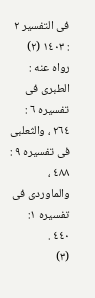فی التفسیر ٢ : ١٤٠٣ (٢) رواه عنه : الطبری فی تفسیره ٦ : ٢٦٤ ، والثعلبی فی تفسیره ٩ : ٤٨٨ ، والماوردی فی تفسیره ١: ٤٤٠ .
(٣)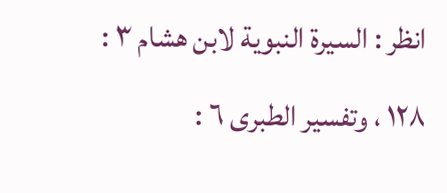انظر : السیرة النبویة لابن هشام ٣ : ١٢۸ ، وتفسیر الطبری ٦ :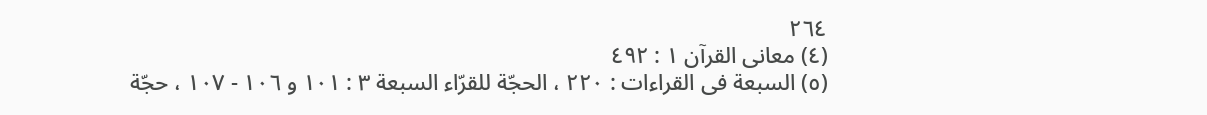٢٦٤
(٤) معانی القرآن ١ : ٤٩٢
(٥) السبعة فی القراءات : ٢٢٠ ، الحجّة للقرّاء السبعة ٣ : ١٠١ و ١٠٦ - ١٠٧ ، حجّة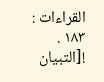القراءات : ١۸٣ .
![التبيان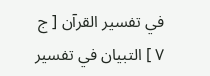في تفسير القرآن [ ج ٧ ] التبيان في تفسير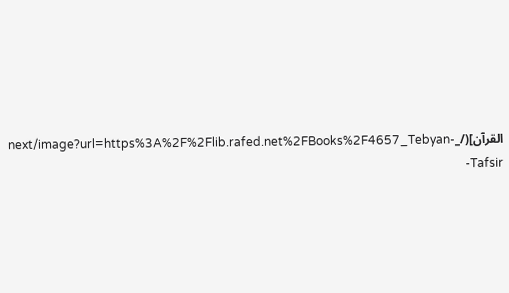القرآن](/_next/image?url=https%3A%2F%2Flib.rafed.net%2FBooks%2F4657_Tebyan-Tafsir-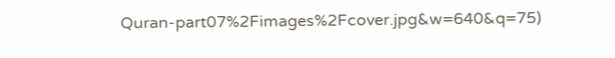Quran-part07%2Fimages%2Fcover.jpg&w=640&q=75)